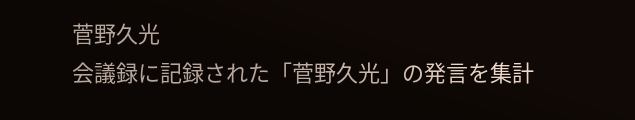菅野久光
会議録に記録された「菅野久光」の発言を集計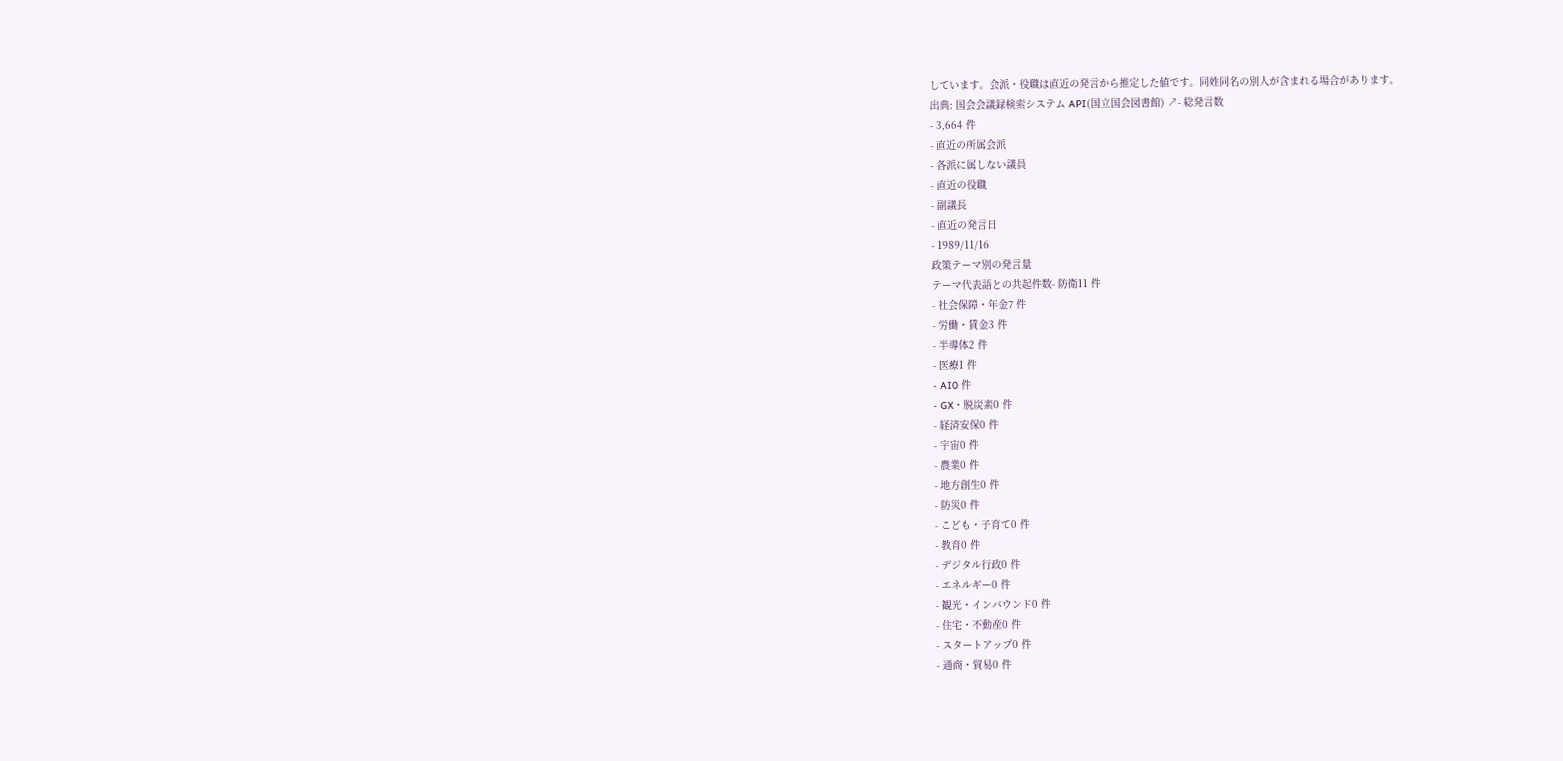しています。会派・役職は直近の発言から推定した値です。同姓同名の別人が含まれる場合があります。
出典: 国会会議録検索システム API(国立国会図書館) ↗- 総発言数
- 3,664 件
- 直近の所属会派
- 各派に属しない議員
- 直近の役職
- 副議長
- 直近の発言日
- 1989/11/16
政策テーマ別の発言量
テーマ代表語との共起件数- 防衛11 件
- 社会保障・年金7 件
- 労働・賃金3 件
- 半導体2 件
- 医療1 件
- AI0 件
- GX・脱炭素0 件
- 経済安保0 件
- 宇宙0 件
- 農業0 件
- 地方創生0 件
- 防災0 件
- こども・子育て0 件
- 教育0 件
- デジタル行政0 件
- エネルギー0 件
- 観光・インバウンド0 件
- 住宅・不動産0 件
- スタートアップ0 件
- 通商・貿易0 件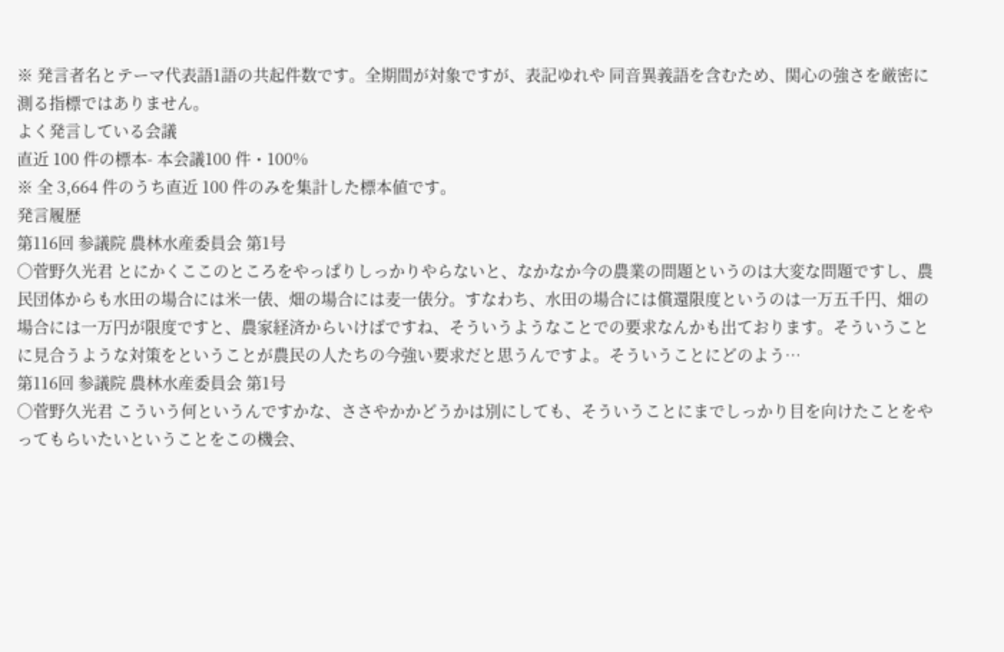※ 発言者名とテーマ代表語1語の共起件数です。全期間が対象ですが、表記ゆれや 同音異義語を含むため、関心の強さを厳密に測る指標ではありません。
よく発言している会議
直近 100 件の標本- 本会議100 件・100%
※ 全 3,664 件のうち直近 100 件のみを集計した標本値です。
発言履歴
第116回 参議院 農林水産委員会 第1号
○菅野久光君 とにかくここのところをやっぱりしっかりやらないと、なかなか今の農業の問題というのは大変な問題ですし、農民団体からも水田の場合には米一俵、畑の場合には麦一俵分。すなわち、水田の場合には償還限度というのは一万五千円、畑の場合には一万円が限度ですと、農家経済からいけばですね、そういうようなことでの要求なんかも出ております。そういうことに見合うような対策をということが農民の人たちの今強い要求だと思うんですよ。そういうことにどのよう…
第116回 参議院 農林水産委員会 第1号
○菅野久光君 こういう何というんですかな、ささやかかどうかは別にしても、そういうことにまでしっかり目を向けたことをやってもらいたいということをこの機会、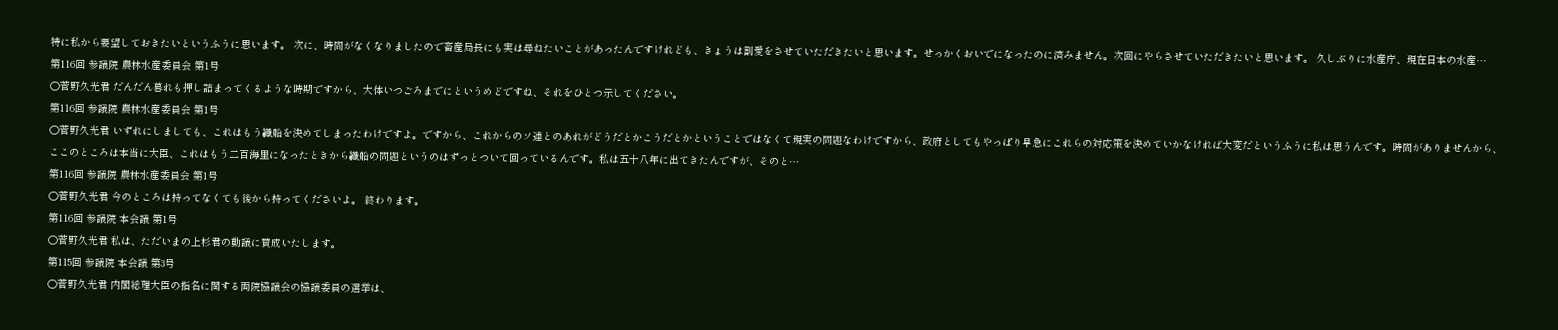特に私から要望しておきたいというふうに思います。 次に、時間がなくなりましたので畜産局長にも実は尋ねたいことがあったんですけれども、きょうは割愛をさせていただきたいと思います。せっかくおいでになったのに済みません。次回にやらさせていただきたいと思います。 久しぶりに水産庁、現在日本の水産…
第116回 参議院 農林水産委員会 第1号
○菅野久光君 だんだん暮れも押し詰まってくるような時期ですから、大体いつごろまでにというめどですね、それをひとつ示してください。
第116回 参議院 農林水産委員会 第1号
○菅野久光君 いずれにしましても、これはもう織船を決めてしまったわけですよ。ですから、これからのソ連とのあれがどうだとかこうだとかということではなくて現実の問題なわけですから、政府としてもやっぱり早急にこれらの対応策を決めていかなければ大変だというふうに私は思うんです。時間がありませんから、ここのところは本当に大臣、これはもう二百海里になったときから織船の問題というのはずっとついて回っているんです。私は五十八年に出てきたんですが、そのと…
第116回 参議院 農林水産委員会 第1号
○菅野久光君 今のところは持ってなくても後から持ってくださいよ。 終わります。
第116回 参議院 本会議 第1号
○菅野久光君 私は、ただいまの上杉君の動議に賛成いたします。
第115回 参議院 本会議 第3号
○菅野久光君 内閣総理大臣の指名に関する両院協議会の協議委員の選挙は、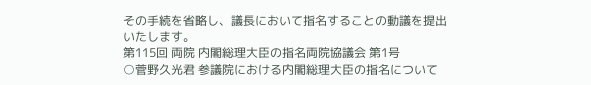その手続を省略し、議長において指名することの動議を提出いたします。
第115回 両院 内閣総理大臣の指名両院協議会 第1号
○菅野久光君 参議院における内閣総理大臣の指名について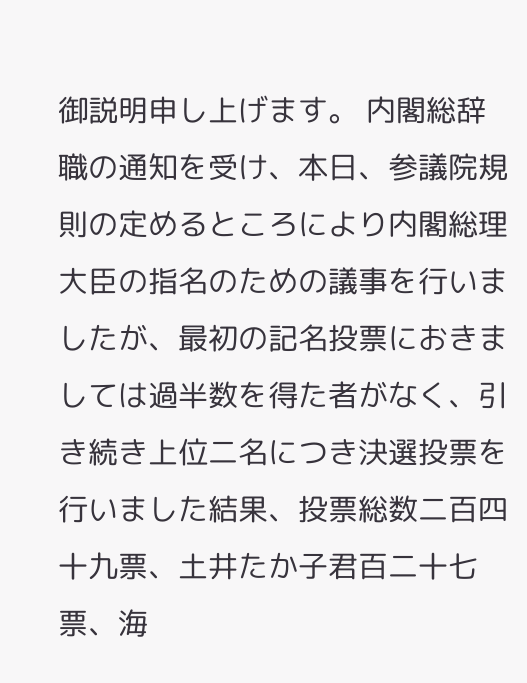御説明申し上げます。 内閣総辞職の通知を受け、本日、参議院規則の定めるところにより内閣総理大臣の指名のための議事を行いましたが、最初の記名投票におきましては過半数を得た者がなく、引き続き上位二名につき決選投票を行いました結果、投票総数二百四十九票、土井たか子君百二十七票、海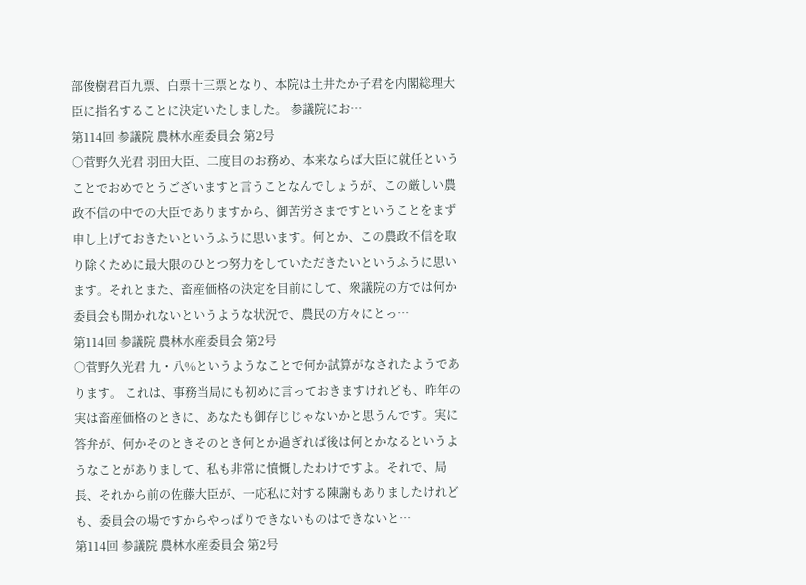部俊樹君百九票、白票十三票となり、本院は土井たか子君を内閣総理大臣に指名することに決定いたしました。 参議院にお…
第114回 参議院 農林水産委員会 第2号
○菅野久光君 羽田大臣、二度目のお務め、本来ならば大臣に就任ということでおめでとうございますと言うことなんでしょうが、この厳しい農政不信の中での大臣でありますから、御苦労さまですということをまず申し上げておきたいというふうに思います。何とか、この農政不信を取り除くために最大限のひとつ努力をしていただきたいというふうに思います。それとまた、畜産価格の決定を目前にして、衆議院の方では何か委員会も開かれないというような状況で、農民の方々にとっ…
第114回 参議院 農林水産委員会 第2号
○菅野久光君 九・八%というようなことで何か試算がなされたようであります。 これは、事務当局にも初めに言っておきますけれども、昨年の実は畜産価格のときに、あなたも御存じじゃないかと思うんです。実に答弁が、何かそのときそのとき何とか過ぎれば後は何とかなるというようなことがありまして、私も非常に憤慨したわけですよ。それで、局長、それから前の佐藤大臣が、一応私に対する陳謝もありましたけれども、委員会の場ですからやっぱりできないものはできないと…
第114回 参議院 農林水産委員会 第2号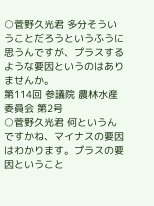○菅野久光君 多分そういうことだろうというふうに思うんですが、プラスするような要因というのはありませんか。
第114回 参議院 農林水産委員会 第2号
○菅野久光君 何というんですかね、マイナスの要因はわかります。プラスの要因ということ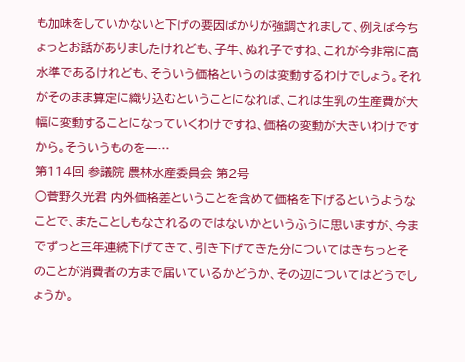も加味をしていかないと下げの要因ばかりが強調されまして、例えば今ちょっとお話がありましたけれども、子牛、ぬれ子ですね、これが今非常に高水準であるけれども、そういう価格というのは変動するわけでしょう。それがそのまま算定に織り込むということになれば、これは生乳の生産費が大幅に変動することになっていくわけですね、価格の変動が大きいわけですから。そういうものを一…
第114回 参議院 農林水産委員会 第2号
○菅野久光君 内外価格差ということを含めて価格を下げるというようなことで、またことしもなされるのではないかというふうに思いますが、今までずっと三年連続下げてきて、引き下げてきた分についてはきちっとそのことが消費者の方まで届いているかどうか、その辺についてはどうでしょうか。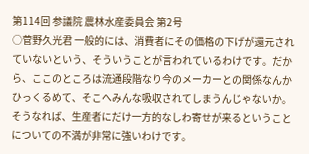第114回 参議院 農林水産委員会 第2号
○菅野久光君 一般的には、消費者にその価格の下げが還元されていないという、そういうことが言われているわけです。だから、ここのところは流通段階なり今のメーカーとの関係なんかひっくるめて、そこへみんな吸収されてしまうんじゃないか。そうなれば、生産者にだけ一方的なしわ寄せが来るということについての不満が非常に強いわけです。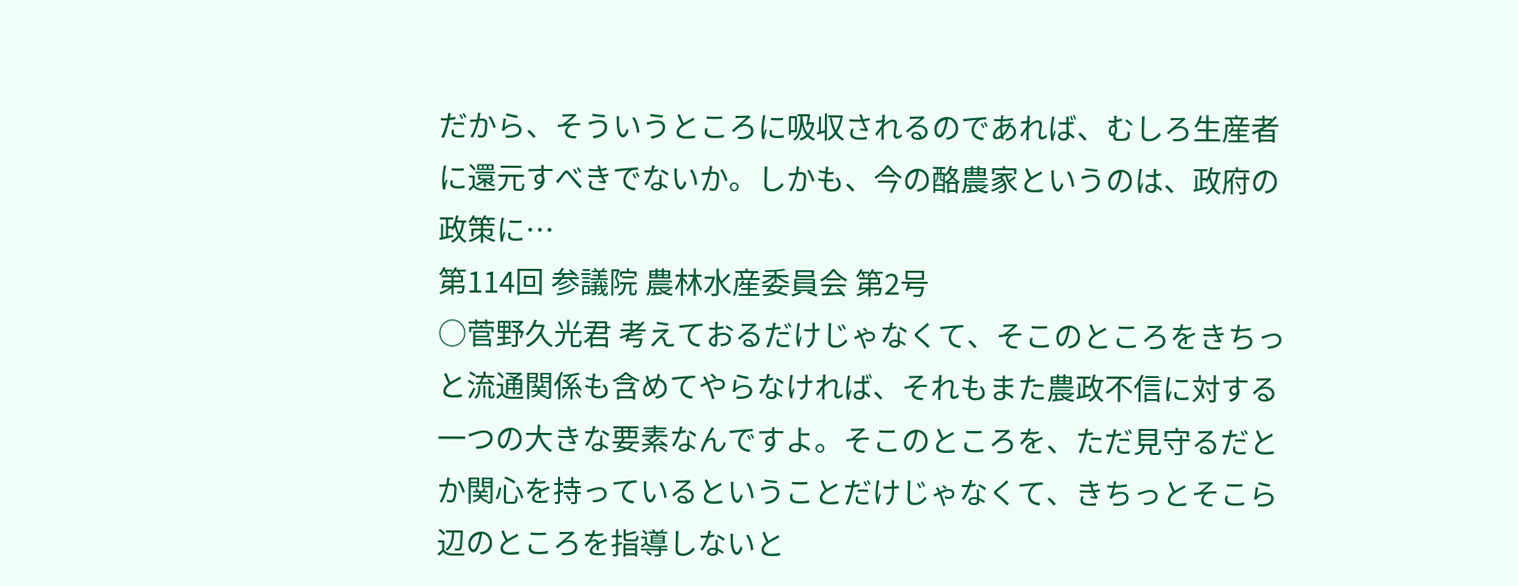だから、そういうところに吸収されるのであれば、むしろ生産者に還元すべきでないか。しかも、今の酪農家というのは、政府の政策に…
第114回 参議院 農林水産委員会 第2号
○菅野久光君 考えておるだけじゃなくて、そこのところをきちっと流通関係も含めてやらなければ、それもまた農政不信に対する一つの大きな要素なんですよ。そこのところを、ただ見守るだとか関心を持っているということだけじゃなくて、きちっとそこら辺のところを指導しないと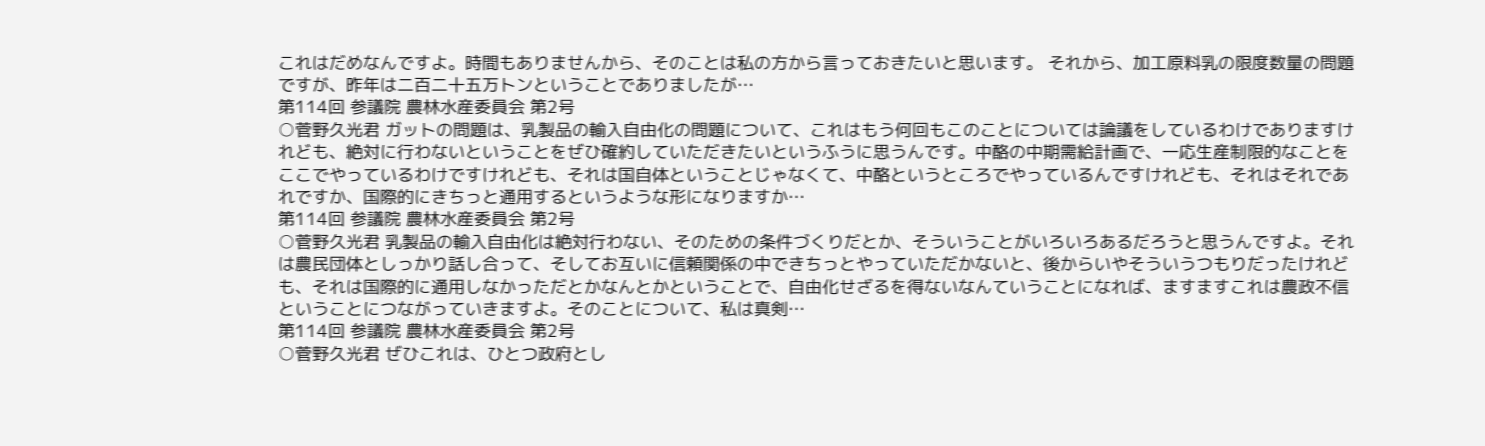これはだめなんですよ。時間もありませんから、そのことは私の方から言っておきたいと思います。 それから、加工原料乳の限度数量の問題ですが、昨年は二百二十五万トンということでありましたが…
第114回 参議院 農林水産委員会 第2号
○菅野久光君 ガットの問題は、乳製品の輸入自由化の問題について、これはもう何回もこのことについては論議をしているわけでありますけれども、絶対に行わないということをぜひ確約していただきたいというふうに思うんです。中酪の中期需給計画で、一応生産制限的なことをここでやっているわけですけれども、それは国自体ということじゃなくて、中酪というところでやっているんですけれども、それはそれであれですか、国際的にきちっと通用するというような形になりますか…
第114回 参議院 農林水産委員会 第2号
○菅野久光君 乳製品の輸入自由化は絶対行わない、そのための条件づくりだとか、そういうことがいろいろあるだろうと思うんですよ。それは農民団体としっかり話し合って、そしてお互いに信頼関係の中できちっとやっていただかないと、後からいやそういうつもりだったけれども、それは国際的に通用しなかっただとかなんとかということで、自由化せざるを得ないなんていうことになれば、ますますこれは農政不信ということにつながっていきますよ。そのことについて、私は真剣…
第114回 参議院 農林水産委員会 第2号
○菅野久光君 ぜひこれは、ひとつ政府とし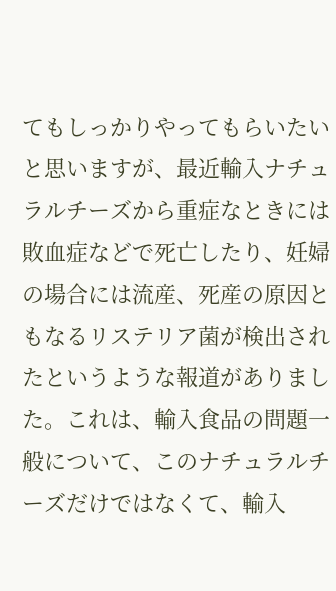てもしっかりやってもらいたいと思いますが、最近輸入ナチュラルチーズから重症なときには敗血症などで死亡したり、妊婦の場合には流産、死産の原因ともなるリステリア菌が検出されたというような報道がありました。これは、輸入食品の問題一般について、このナチュラルチーズだけではなくて、輸入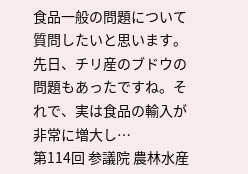食品一般の問題について質問したいと思います。 先日、チリ産のブドウの問題もあったですね。それで、実は食品の輸入が非常に増大し…
第114回 参議院 農林水産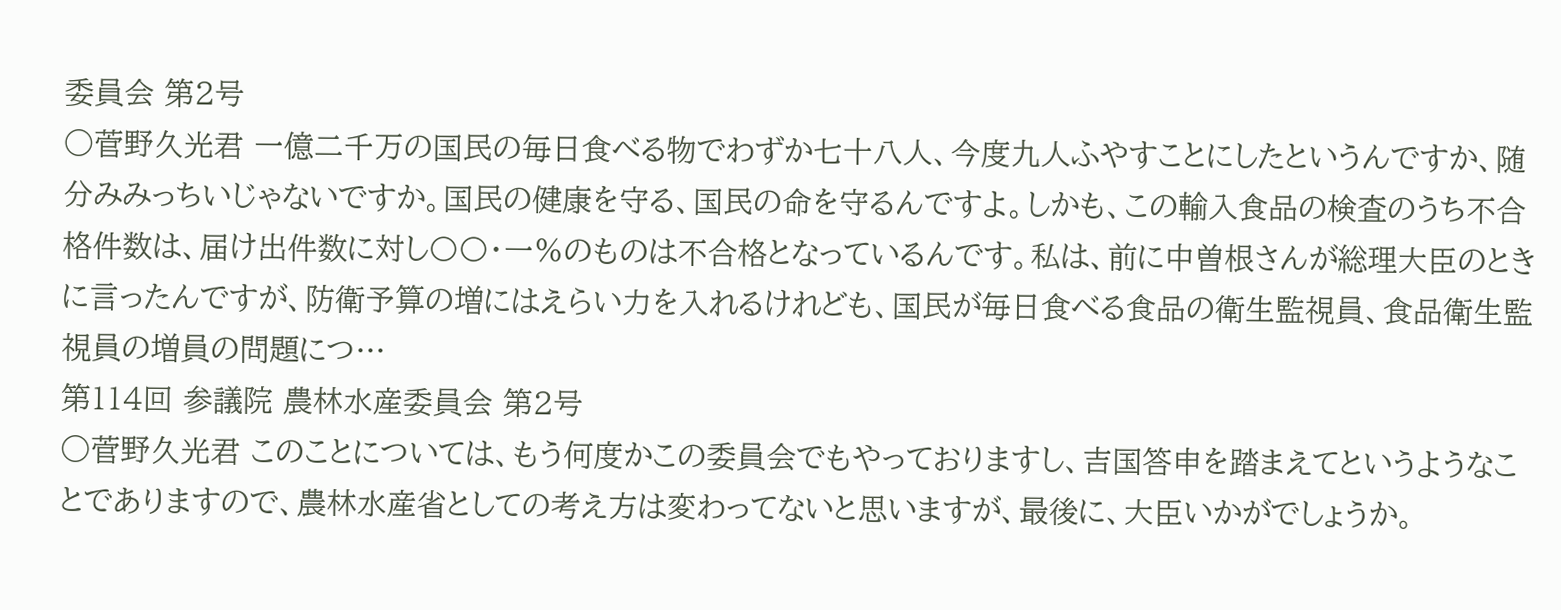委員会 第2号
○菅野久光君 一億二千万の国民の毎日食べる物でわずか七十八人、今度九人ふやすことにしたというんですか、随分みみっちいじゃないですか。国民の健康を守る、国民の命を守るんですよ。しかも、この輸入食品の検査のうち不合格件数は、届け出件数に対し〇〇・一%のものは不合格となっているんです。私は、前に中曽根さんが総理大臣のときに言ったんですが、防衛予算の増にはえらい力を入れるけれども、国民が毎日食べる食品の衛生監視員、食品衛生監視員の増員の問題につ…
第114回 参議院 農林水産委員会 第2号
○菅野久光君 このことについては、もう何度かこの委員会でもやっておりますし、吉国答申を踏まえてというようなことでありますので、農林水産省としての考え方は変わってないと思いますが、最後に、大臣いかがでしょうか。